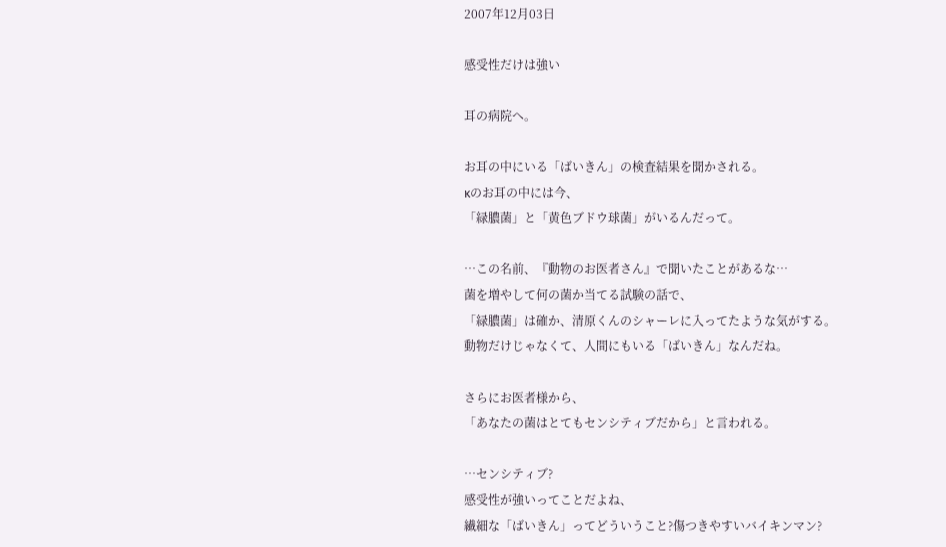2007年12月03日

感受性だけは強い

耳の病院へ。

お耳の中にいる「ばいきん」の検査結果を聞かされる。
κのお耳の中には今、
「緑膿菌」と「黄色ブドウ球菌」がいるんだって。

…この名前、『動物のお医者さん』で聞いたことがあるな…
菌を増やして何の菌か当てる試験の話で、
「緑膿菌」は確か、清原くんのシャーレに入ってたような気がする。
動物だけじゃなくて、人間にもいる「ばいきん」なんだね。

さらにお医者様から、
「あなたの菌はとてもセンシティブだから」と言われる。

…センシティブ?
感受性が強いってことだよね、
繊細な「ばいきん」ってどういうこと?傷つきやすいバイキンマン?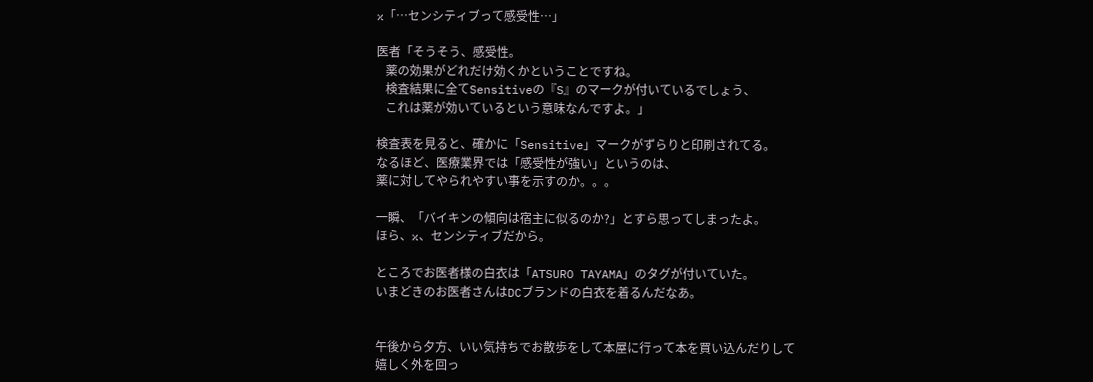κ「…センシティブって感受性…」

医者「そうそう、感受性。
   薬の効果がどれだけ効くかということですね。
   検査結果に全てSensitiveの『S』のマークが付いているでしょう、
   これは薬が効いているという意味なんですよ。」

検査表を見ると、確かに「Sensitive」マークがずらりと印刷されてる。
なるほど、医療業界では「感受性が強い」というのは、
薬に対してやられやすい事を示すのか。。。

一瞬、「バイキンの傾向は宿主に似るのか?」とすら思ってしまったよ。
ほら、κ、センシティブだから。

ところでお医者様の白衣は「ATSURO TAYAMA」のタグが付いていた。
いまどきのお医者さんはDCブランドの白衣を着るんだなあ。


午後から夕方、いい気持ちでお散歩をして本屋に行って本を買い込んだりして
嬉しく外を回っ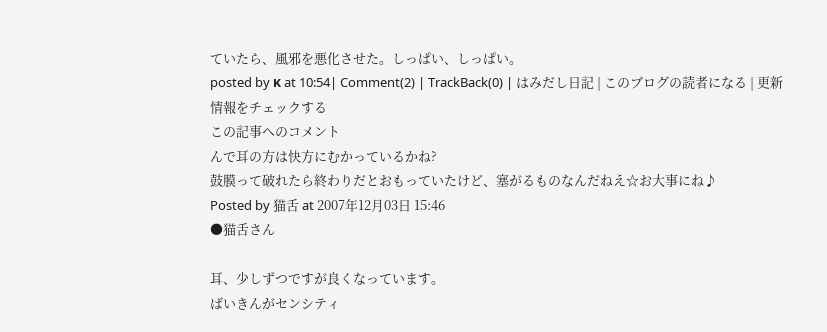ていたら、風邪を悪化させた。しっぱい、しっぱい。
posted by κ at 10:54| Comment(2) | TrackBack(0) | はみだし日記 | このブログの読者になる | 更新情報をチェックする
この記事へのコメント
んで耳の方は快方にむかっているかね?
鼓膜って破れたら終わりだとおもっていたけど、塞がるものなんだねえ☆お大事にね♪
Posted by 猫舌 at 2007年12月03日 15:46
●猫舌さん

耳、少しずつですが良くなっています。
ばいきんがセンシティ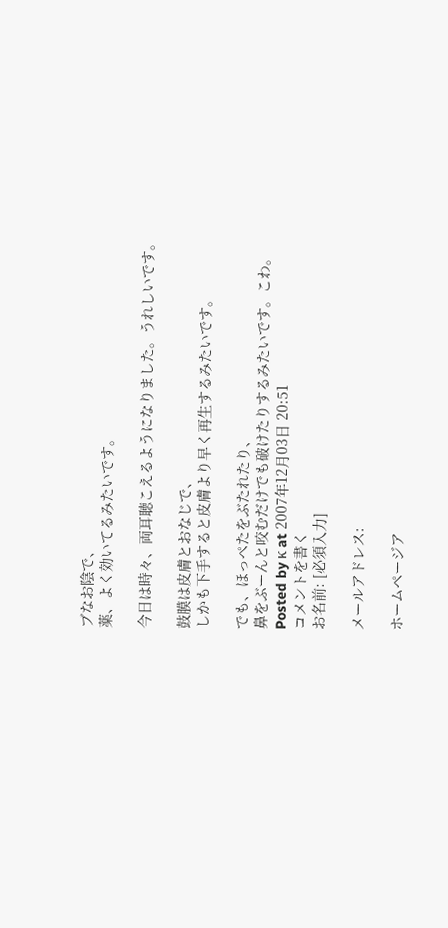ブなお陰で、
薬、よく効いてるみたいです。

今日は時々、両耳聴こえるようになりました。うれしいです。

鼓膜は皮膚とおなじで、
しかも下手すると皮膚より早く再生するみたいです。

でも、ほっぺたをぶたれたり、
鼻をぶーんと咬むだけでも破けたりするみたいです。こわ。
Posted by κ at 2007年12月03日 20:51
コメントを書く
お名前: [必須入力]

メールアドレス:

ホームページア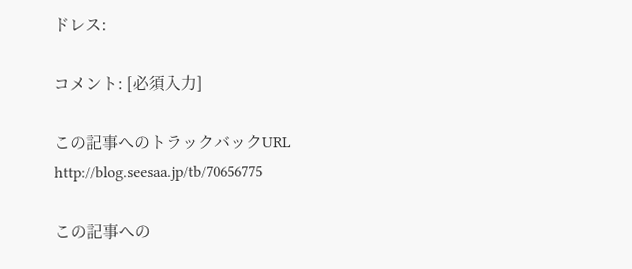ドレス:

コメント: [必須入力]

この記事へのトラックバックURL
http://blog.seesaa.jp/tb/70656775

この記事への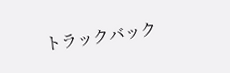トラックバック